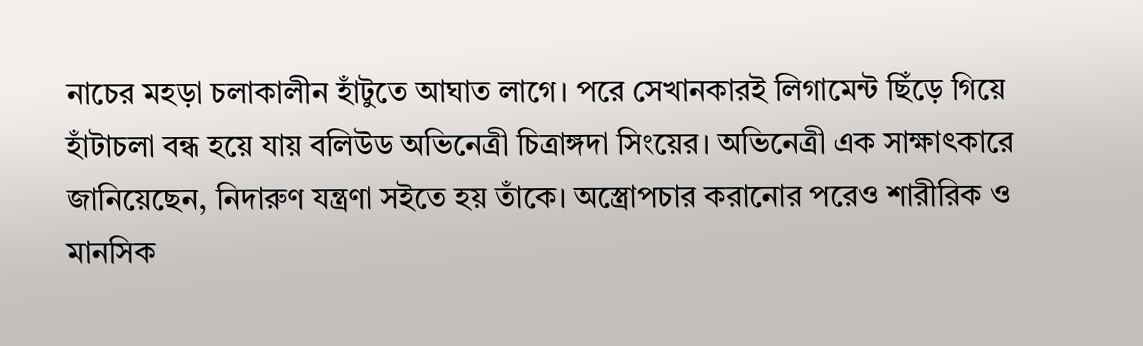নাচের মহড়া চলাকালীন হাঁটুতে আঘাত লাগে। পরে সেখানকারই লিগামেন্ট ছিঁড়ে গিয়ে হাঁটাচলা বন্ধ হয়ে যায় বলিউড অভিনেত্রী চিত্রাঙ্গদা সিংয়ের। অভিনেত্রী এক সাক্ষাৎকারে জানিয়েছেন, নিদারুণ যন্ত্রণা সইতে হয় তাঁকে। অস্ত্রোপচার করানোর পরেও শারীরিক ও মানসিক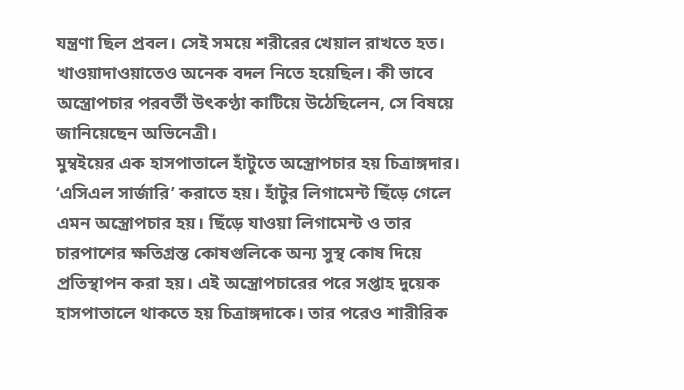যন্ত্রণা ছিল প্রবল। সেই সময়ে শরীরের খেয়াল রাখতে হত। খাওয়াদাওয়াতেও অনেক বদল নিতে হয়েছিল। কী ভাবে অস্ত্রোপচার পরবর্তী উৎকণ্ঠা কাটিয়ে উঠেছিলেন, সে বিষয়ে জানিয়েছেন অভিনেত্রী।
মুম্বইয়ের এক হাসপাতালে হাঁটুতে অস্ত্রোপচার হয় চিত্রাঙ্গদার। ‘এসিএল সার্জারি’ করাতে হয়। হাঁটুর লিগামেন্ট ছিঁড়ে গেলে এমন অস্ত্রোপচার হয়। ছিঁড়ে যাওয়া লিগামেন্ট ও তার চারপাশের ক্ষতিগ্রস্ত কোষগুলিকে অন্য সুস্থ কোষ দিয়ে প্রতিস্থাপন করা হয়। এই অস্ত্রোপচারের পরে সপ্তাহ দুয়েক হাসপাতালে থাকতে হয় চিত্রাঙ্গদাকে। তার পরেও শারীরিক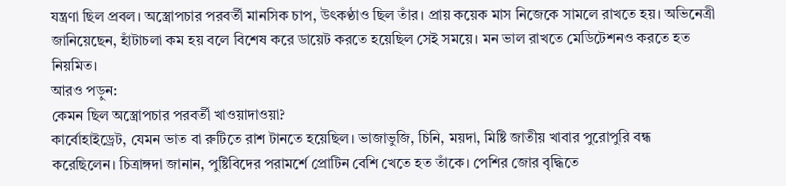যন্ত্রণা ছিল প্রবল। অস্ত্রোপচার পরবর্তী মানসিক চাপ, উৎকণ্ঠাও ছিল তাঁর। প্রায় কয়েক মাস নিজেকে সামলে রাখতে হয়। অভিনেত্রী জানিয়েছেন, হাঁটাচলা কম হয় বলে বিশেষ করে ডায়েট করতে হয়েছিল সেই সময়ে। মন ভাল রাখতে মেডিটেশনও করতে হত নিয়মিত।
আরও পড়ুন:
কেমন ছিল অস্ত্রোপচার পরবর্তী খাওয়াদাওয়া?
কার্বোহাইড্রেট, যেমন ভাত বা রুটিতে রাশ টানতে হয়েছিল। ভাজাভুজি, চিনি, ময়দা, মিষ্টি জাতীয় খাবার পুরোপুরি বন্ধ করেছিলেন। চিত্রাঙ্গদা জানান, পুষ্টিবিদের পরামর্শে প্রোটিন বেশি খেতে হত তাঁকে। পেশির জোর বৃদ্ধিতে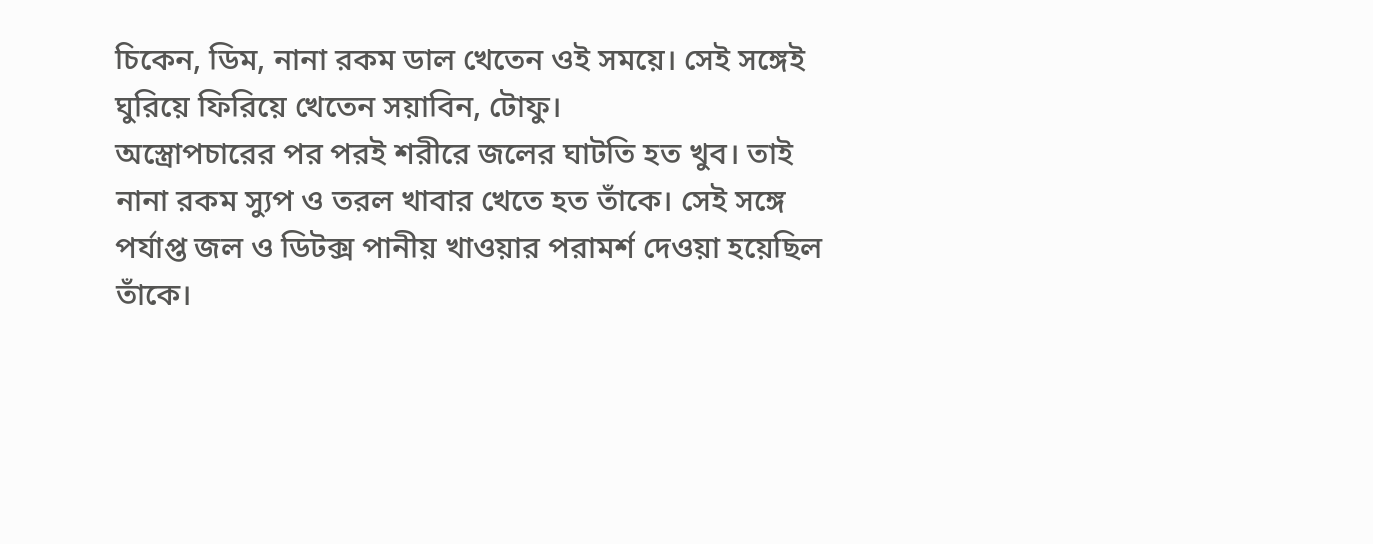চিকেন, ডিম, নানা রকম ডাল খেতেন ওই সময়ে। সেই সঙ্গেই ঘুরিয়ে ফিরিয়ে খেতেন সয়াবিন, টোফু।
অস্ত্রোপচারের পর পরই শরীরে জলের ঘাটতি হত খুব। তাই নানা রকম স্যুপ ও তরল খাবার খেতে হত তাঁকে। সেই সঙ্গে পর্যাপ্ত জল ও ডিটক্স পানীয় খাওয়ার পরামর্শ দেওয়া হয়েছিল তাঁকে।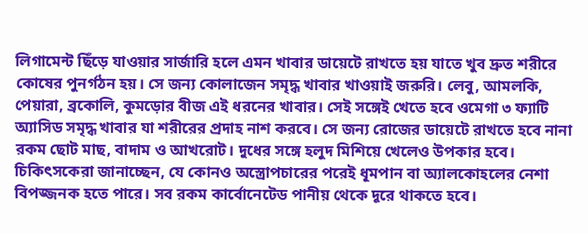লিগামেন্ট ছিঁড়ে যাওয়ার সার্জারি হলে এমন খাবার ডায়েটে রাখতে হয় যাতে খুব দ্রুত শরীরে কোষের পুনর্গঠন হয়। সে জন্য কোলাজেন সমৃদ্ধ খাবার খাওয়াই জরুরি। লেবু, আমলকি, পেয়ারা, ব্রকোলি, কুমড়োর বীজ এই ধরনের খাবার। সেই সঙ্গেই খেতে হবে ওমেগা ৩ ফ্যাটি অ্যাসিড সমৃদ্ধ খাবার যা শরীরের প্রদাহ নাশ করবে। সে জন্য রোজের ডায়েটে রাখতে হবে নানা রকম ছোট মাছ, বাদাম ও আখরোট। দুধের সঙ্গে হলুদ মিশিয়ে খেলেও উপকার হবে।
চিকিৎসকেরা জানাচ্ছেন, যে কোনও অস্ত্রোপচারের পরেই ধূমপান বা অ্যালকোহলের নেশা বিপজ্জনক হতে পারে। সব রকম কার্বোনেটেড পানীয় থেকে দূরে থাকতে হবে।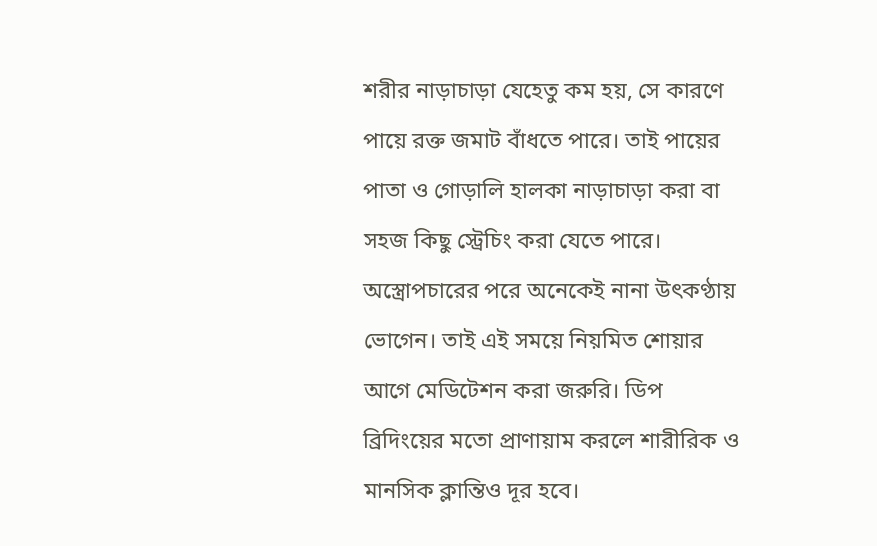শরীর নাড়াচাড়া যেহেতু কম হয়, সে কারণে পায়ে রক্ত জমাট বাঁধতে পারে। তাই পায়ের পাতা ও গোড়ালি হালকা নাড়াচাড়া করা বা সহজ কিছু স্ট্রেচিং করা যেতে পারে। অস্ত্রোপচারের পরে অনেকেই নানা উৎকণ্ঠায় ভোগেন। তাই এই সময়ে নিয়মিত শোয়ার আগে মেডিটেশন করা জরুরি। ডিপ ব্রিদিংয়ের মতো প্রাণায়াম করলে শারীরিক ও মানসিক ক্লান্তিও দূর হবে।